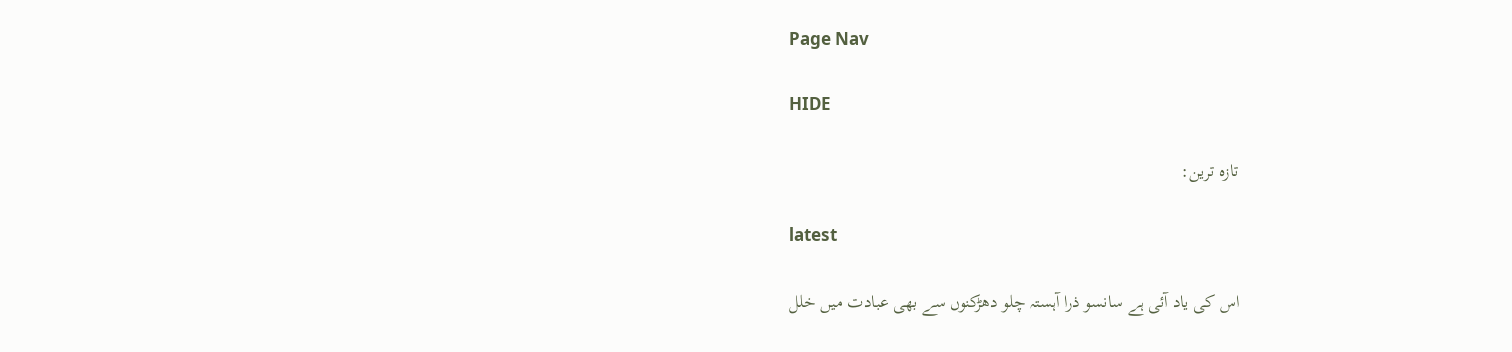Page Nav

HIDE

تازہ ترین:

latest

اس کی یاد آئی ہے سانسو ذرا آہستہ چلو دھڑکنوں سے بھی عبادت میں خلل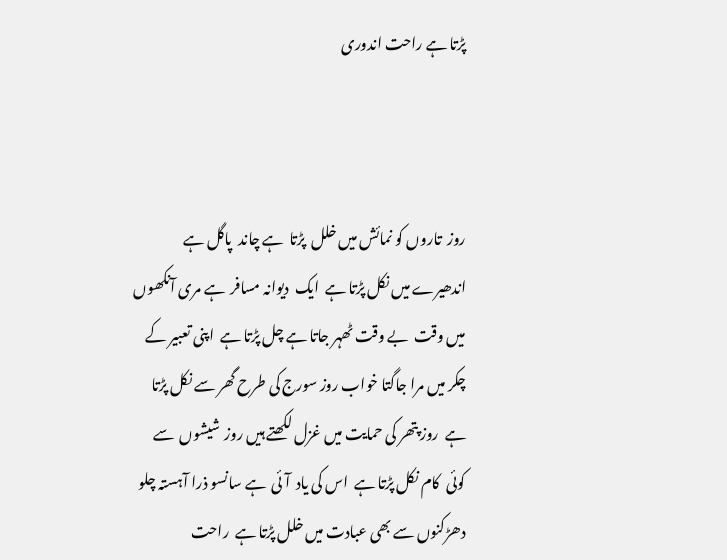پڑتا ہے راحت اندوری



روز  تاروں کو نمائش میں خلل  پڑتا  ہے چاند  پاگل ہے اندھیرے میں نکل پڑتا ہے  ایک  دیوانہ مسافر  ہے مری آنکھوں میں وقت  بے وقت ٹھہر جاتا ہے چل پڑتا ہے  اپنی تعبیر کے چکر میں مرا جاگتا خواب روز سورج کی طرح گھر سے نکل پڑتا ہے  روز پتھر کی حمایت میں غزل لکھتے ہیں روز  شیشوں  سے  کوئی  کام نکل پڑتا ہے  اس کی یاد  آئی  ہے سانسو ذرا آہستہ چلو دھڑکنوں سے بھی عبادت میں خلل پڑتا ہے  راحت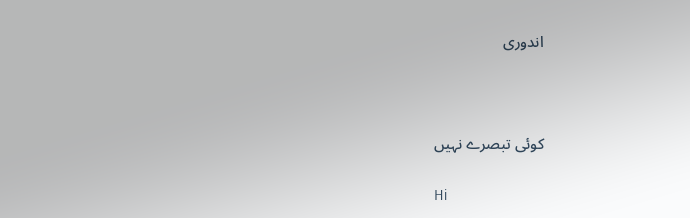اندوری



کوئی تبصرے نہیں

Hi